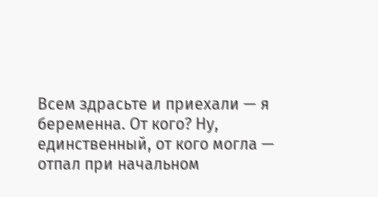Всем здрасьте и приехали — я беременна. От кого? Ну, единственный, от кого могла — отпал при начальном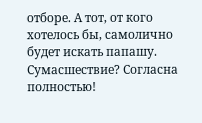отборе. А тот, от кого хотелось бы, самолично будет искать папашу. Сумасшествие? Согласна полностью!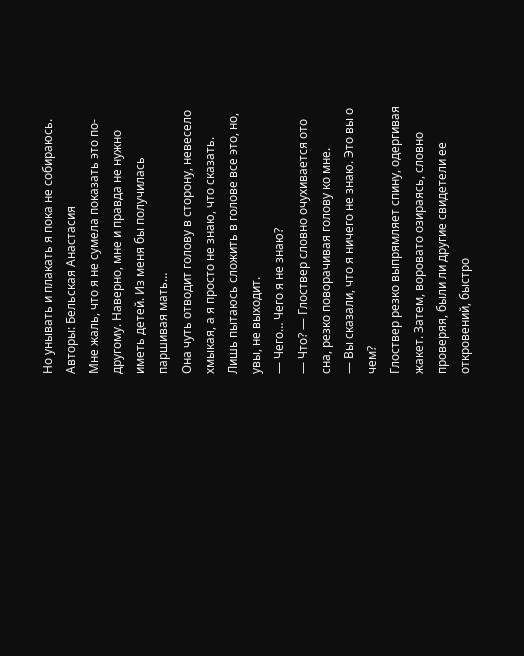Но унывать и плакать я пока не собираюсь.
Авторы: Бельская Анастасия
Мне жаль, что я не сумела показать это по-другому. Наверно, мне и правда не нужно иметь детей. Из меня бы получилась паршивая мать…
Она чуть отводит голову в сторону, невесело хмыкая, а я просто не знаю, что сказать. Лишь пытаюсь сложить в голове все это, но, увы, не выходит.
— Чего… Чего я не знаю?
— Что? — Глоствер словно очухивается ото сна, резко поворачивая голову ко мне.
— Вы сказали, что я ничего не знаю. Это вы о чем?
Глоствер резко выпрямляет спину, одергивая жакет. Затем, воровато озираясь, словно проверяя, были ли другие свидетели ее откровений, быстро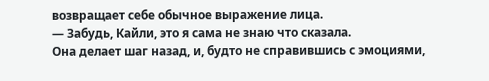возвращает себе обычное выражение лица.
— Забудь, Кайли, это я сама не знаю что сказала.
Она делает шаг назад, и, будто не справившись с эмоциями,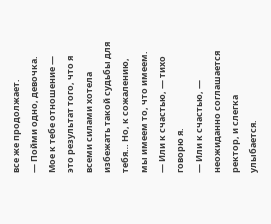все же продолжает.
— Пойми одно, девочка. Мое к тебе отношение — это результат того, что я всеми силами хотела избежать такой судьбы для тебя… Но, к сожалению, мы имеем то, что имеем.
— Или к счастью, — тихо говорю я.
— Или к счастью, — неожиданно соглашается ректор, и слегка улыбается.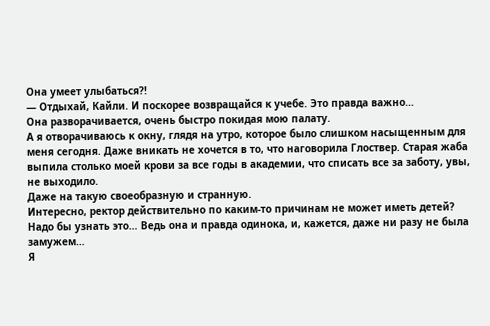Она умеет улыбаться?!
— Отдыхай, Кайли. И поскорее возвращайся к учебе. Это правда важно…
Она разворачивается, очень быстро покидая мою палату.
А я отворачиваюсь к окну, глядя на утро, которое было слишком насыщенным для меня сегодня. Даже вникать не хочется в то, что наговорила Глоствер. Старая жаба выпила столько моей крови за все годы в академии, что списать все за заботу, увы, не выходило.
Даже на такую своеобразную и странную.
Интересно, ректор действительно по каким-то причинам не может иметь детей? Надо бы узнать это… Ведь она и правда одинока, и, кажется, даже ни разу не была замужем…
Я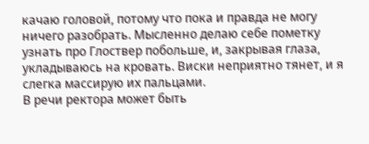качаю головой, потому что пока и правда не могу ничего разобрать. Мысленно делаю себе пометку узнать про Глоствер побольше, и, закрывая глаза, укладываюсь на кровать. Виски неприятно тянет, и я слегка массирую их пальцами.
В речи ректора может быть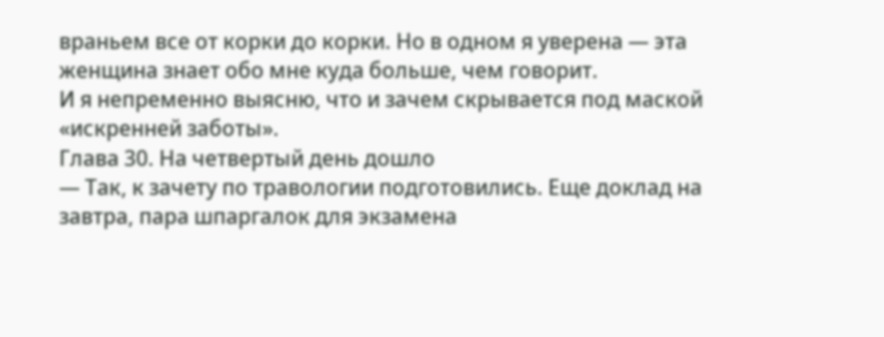враньем все от корки до корки. Но в одном я уверена — эта женщина знает обо мне куда больше, чем говорит.
И я непременно выясню, что и зачем скрывается под маской «искренней заботы».
Глава 30. На четвертый день дошло
— Так, к зачету по травологии подготовились. Еще доклад на завтра, пара шпаргалок для экзамена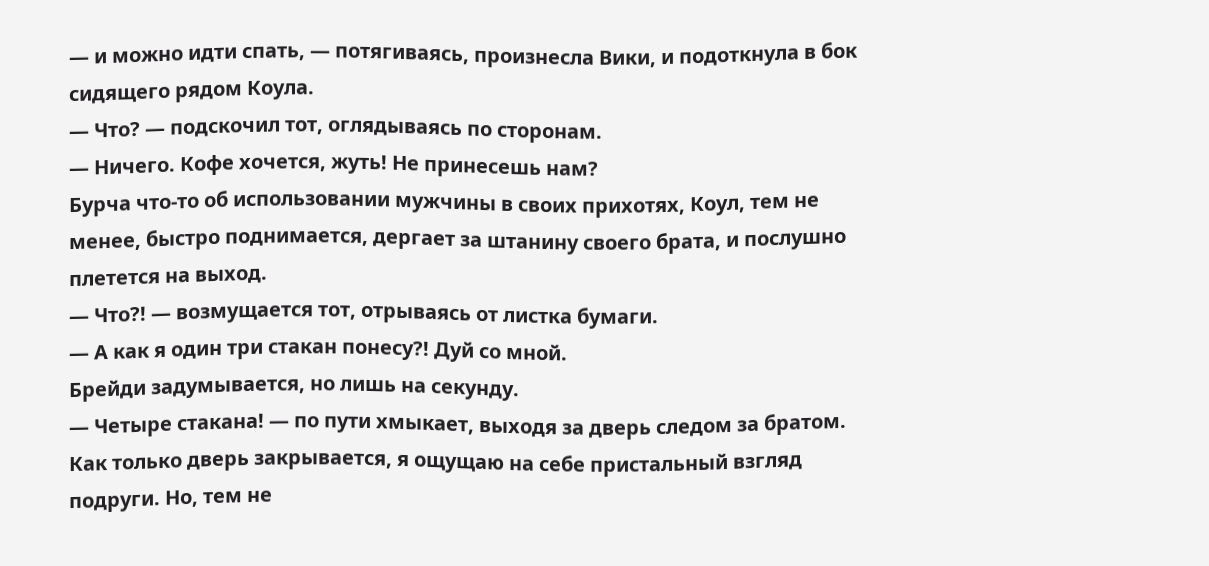— и можно идти спать, — потягиваясь, произнесла Вики, и подоткнула в бок сидящего рядом Коула.
— Что? — подскочил тот, оглядываясь по сторонам.
— Ничего. Кофе хочется, жуть! Не принесешь нам?
Бурча что-то об использовании мужчины в своих прихотях, Коул, тем не менее, быстро поднимается, дергает за штанину своего брата, и послушно плетется на выход.
— Что?! — возмущается тот, отрываясь от листка бумаги.
— А как я один три стакан понесу?! Дуй со мной.
Брейди задумывается, но лишь на секунду.
— Четыре стакана! — по пути хмыкает, выходя за дверь следом за братом.
Как только дверь закрывается, я ощущаю на себе пристальный взгляд подруги. Но, тем не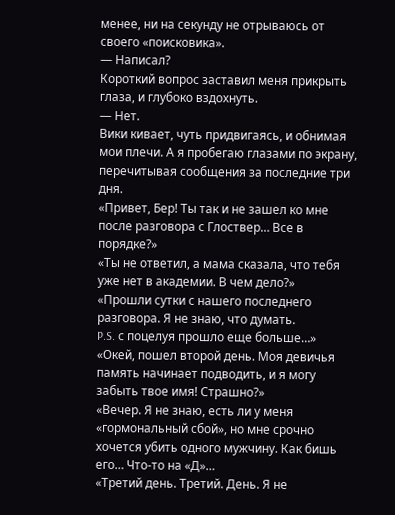менее, ни на секунду не отрываюсь от своего «поисковика».
— Написал?
Короткий вопрос заставил меня прикрыть глаза, и глубоко вздохнуть.
— Нет.
Вики кивает, чуть придвигаясь, и обнимая мои плечи. А я пробегаю глазами по экрану, перечитывая сообщения за последние три дня.
«Привет, Бер! Ты так и не зашел ко мне после разговора с Глоствер… Все в порядке?»
«Ты не ответил, а мама сказала, что тебя уже нет в академии. В чем дело?»
«Прошли сутки с нашего последнего разговора. Я не знаю, что думать.
P.S. с поцелуя прошло еще больше…»
«Окей, пошел второй день. Моя девичья память начинает подводить, и я могу забыть твое имя! Страшно?»
«Вечер. Я не знаю, есть ли у меня «гормональный сбой», но мне срочно хочется убить одного мужчину. Как бишь его… Что-то на «Д»…
«Третий день. Третий. День. Я не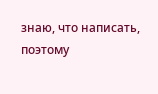знаю, что написать, поэтому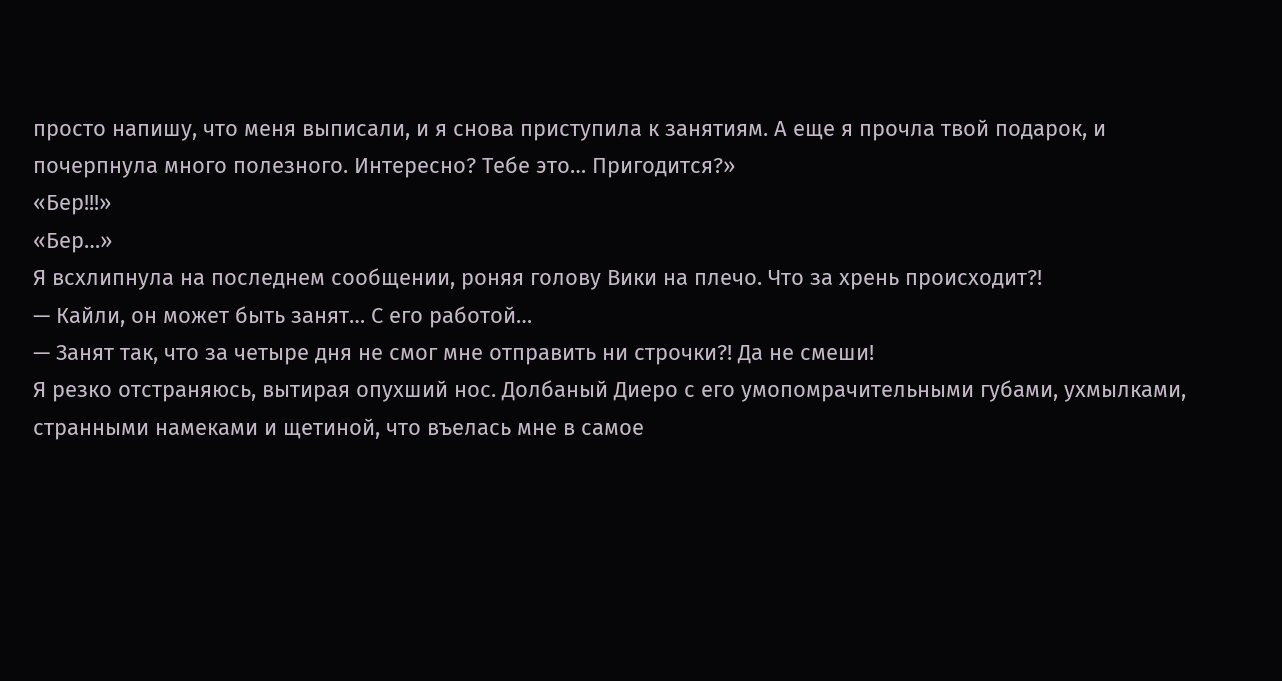просто напишу, что меня выписали, и я снова приступила к занятиям. А еще я прочла твой подарок, и почерпнула много полезного. Интересно? Тебе это… Пригодится?»
«Бер!!!»
«Бер…»
Я всхлипнула на последнем сообщении, роняя голову Вики на плечо. Что за хрень происходит?!
— Кайли, он может быть занят… С его работой…
— Занят так, что за четыре дня не смог мне отправить ни строчки?! Да не смеши!
Я резко отстраняюсь, вытирая опухший нос. Долбаный Диеро с его умопомрачительными губами, ухмылками, странными намеками и щетиной, что въелась мне в самое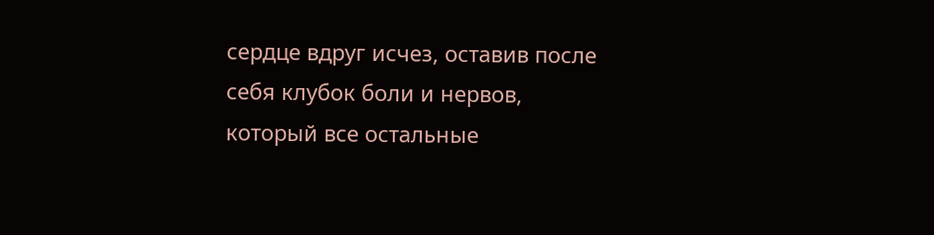сердце вдруг исчез, оставив после себя клубок боли и нервов, который все остальные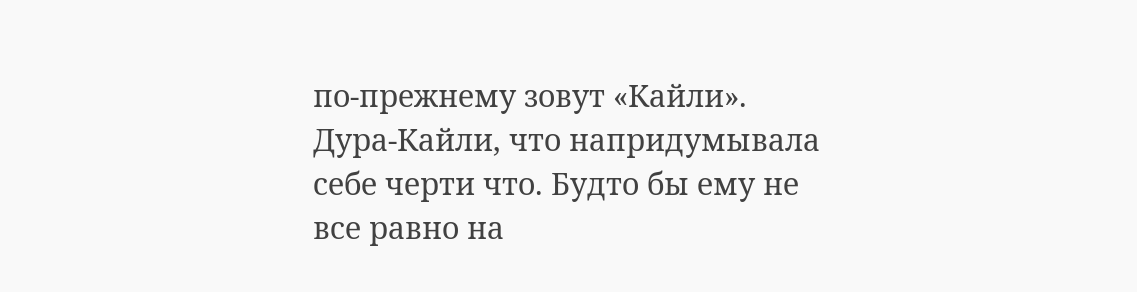по-прежнему зовут «Кайли».
Дура-Кайли, что напридумывала себе черти что. Будто бы ему не все равно на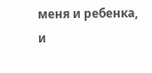меня и ребенка, и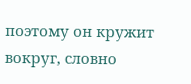поэтому он кружит вокруг, словно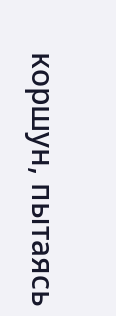коршун, пытаясь